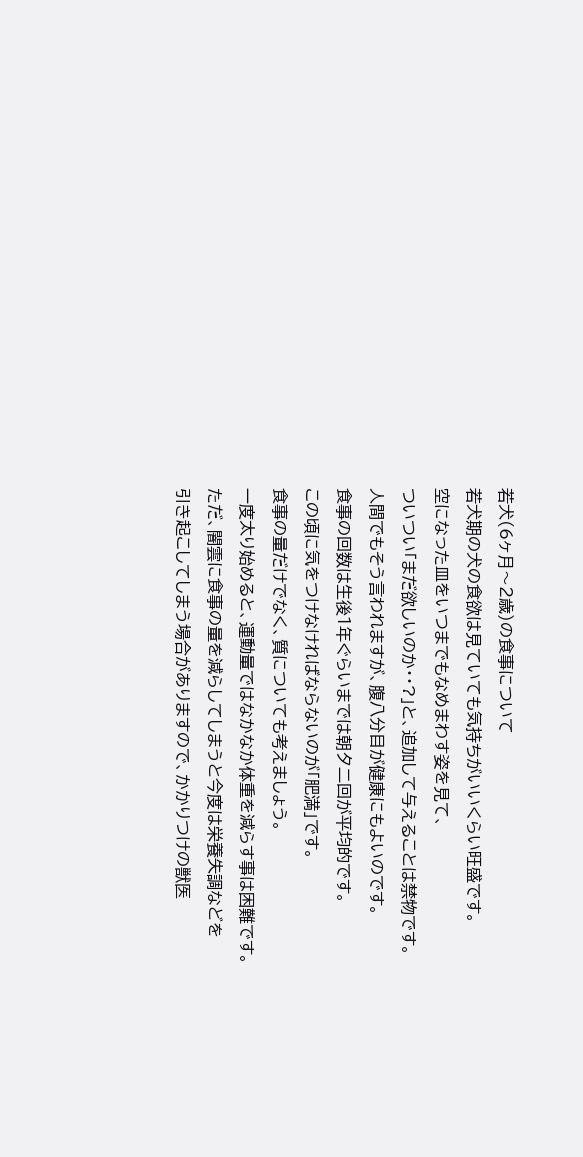若犬(6ヶ月〜2歳)の食事について
若犬期の犬の食欲は見ていても気持ちがいいくらい旺盛です。
空になった皿をいつまでもなめまわす姿を見て、
ついつい「まだ欲しいのか・・?」と、追加して与えることは禁物です。
人間でもそう言われますが、腹八分目が健康にもよいのです。
食事の回数は生後1年ぐらいまでは朝夕二回が平均的です。
この頃に気をつけなければならないのが「肥満」です。
食事の量だけでなく、質についても考えましょう。
一度太り始めると、運動量ではなかなか体重を減らす事は困難です。
ただ、闇雲に食事の量を減らしてしまうと今度は栄養失調などを
引き起こしてしまう場合がありますので、かかりつけの獣医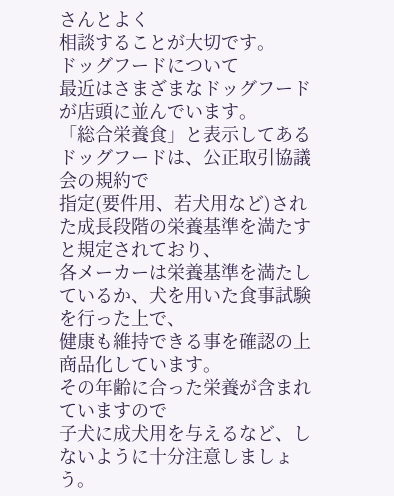さんとよく
相談することが大切です。
ドッグフードについて
最近はさまざまなドッグフードが店頭に並んでいます。
「総合栄養食」と表示してあるドッグフードは、公正取引協議会の規約で
指定(要件用、若犬用など)された成長段階の栄養基準を満たすと規定されており、
各メーカーは栄養基準を満たしているか、犬を用いた食事試験を行った上で、
健康も維持できる事を確認の上商品化しています。
その年齢に合った栄養が含まれていますので
子犬に成犬用を与えるなど、しないように十分注意しましょう。